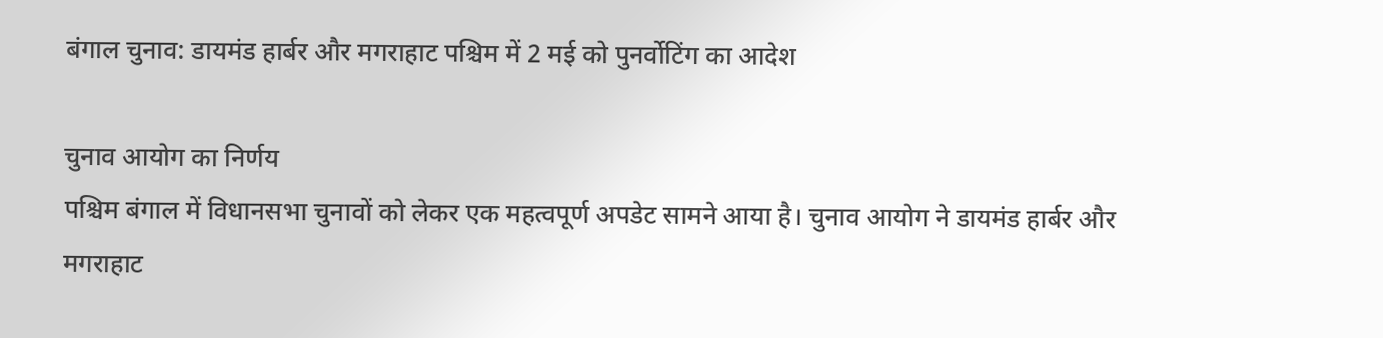बंगाल चुनाव: डायमंड हार्बर और मगराहाट पश्चिम में 2 मई को पुनर्वोटिंग का आदेश

चुनाव आयोग का निर्णय
पश्चिम बंगाल में विधानसभा चुनावों को लेकर एक महत्वपूर्ण अपडेट सामने आया है। चुनाव आयोग ने डायमंड हार्बर और मगराहाट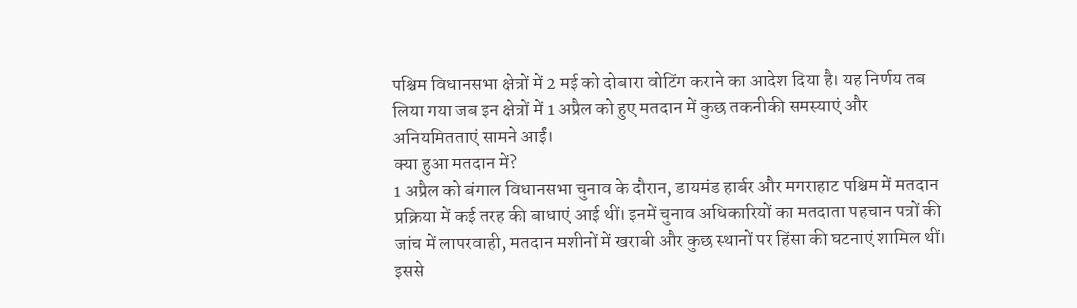पश्चिम विधानसभा क्षेत्रों में 2 मई को दोबारा वोटिंग कराने का आदेश दिया है। यह निर्णय तब लिया गया जब इन क्षेत्रों में 1 अप्रैल को हुए मतदान में कुछ तकनीकी समस्याएं और अनियमितताएं सामने आईं।
क्या हुआ मतदान में?
1 अप्रैल को बंगाल विधानसभा चुनाव के दौरान, डायमंड हार्बर और मगराहाट पश्चिम में मतदान प्रक्रिया में कई तरह की बाधाएं आई थीं। इनमें चुनाव अधिकारियों का मतदाता पहचान पत्रों की जांच में लापरवाही, मतदान मशीनों में खराबी और कुछ स्थानों पर हिंसा की घटनाएं शामिल थीं। इससे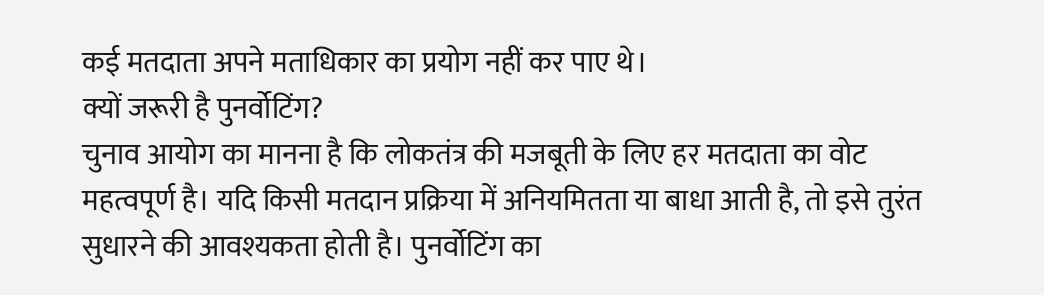कई मतदाता अपने मताधिकार का प्रयोग नहीं कर पाए थे।
क्यों जरूरी है पुनर्वोटिंग?
चुनाव आयोग का मानना है कि लोकतंत्र की मजबूती के लिए हर मतदाता का वोट महत्वपूर्ण है। यदि किसी मतदान प्रक्रिया में अनियमितता या बाधा आती है, तो इसे तुरंत सुधारने की आवश्यकता होती है। पुनर्वोटिंग का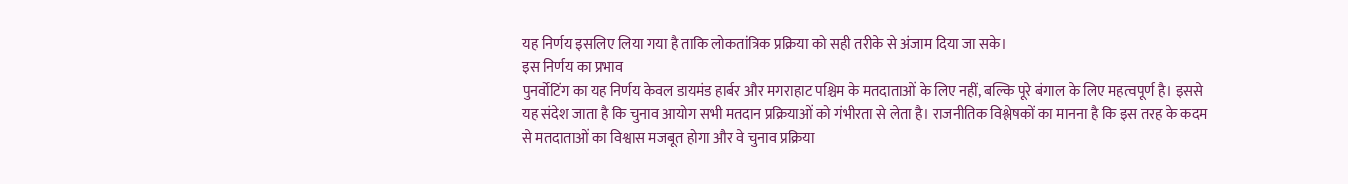यह निर्णय इसलिए लिया गया है ताकि लोकतांत्रिक प्रक्रिया को सही तरीके से अंजाम दिया जा सके।
इस निर्णय का प्रभाव
पुनर्वोटिंग का यह निर्णय केवल डायमंड हार्बर और मगराहाट पश्चिम के मतदाताओं के लिए नहीं, बल्कि पूरे बंगाल के लिए महत्वपूर्ण है। इससे यह संदेश जाता है कि चुनाव आयोग सभी मतदान प्रक्रियाओं को गंभीरता से लेता है। राजनीतिक विश्लेषकों का मानना है कि इस तरह के कदम से मतदाताओं का विश्वास मजबूत होगा और वे चुनाव प्रक्रिया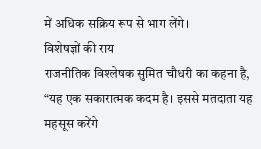में अधिक सक्रिय रूप से भाग लेंगे।
विशेषज्ञों की राय
राजनीतिक विश्लेषक सुमित चौधरी का कहना है, “यह एक सकारात्मक कदम है। इससे मतदाता यह महसूस करेंगे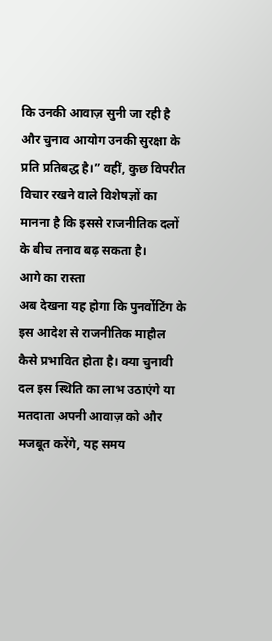कि उनकी आवाज़ सुनी जा रही है और चुनाव आयोग उनकी सुरक्षा के प्रति प्रतिबद्ध है।” वहीं, कुछ विपरीत विचार रखने वाले विशेषज्ञों का मानना है कि इससे राजनीतिक दलों के बीच तनाव बढ़ सकता है।
आगे का रास्ता
अब देखना यह होगा कि पुनर्वोटिंग के इस आदेश से राजनीतिक माहौल कैसे प्रभावित होता है। क्या चुनावी दल इस स्थिति का लाभ उठाएंगे या मतदाता अपनी आवाज़ को और मजबूत करेंगे, यह समय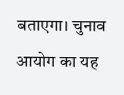बताएगा। चुनाव आयोग का यह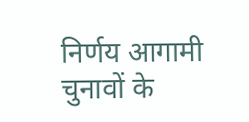निर्णय आगामी चुनावों के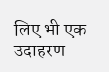लिए भी एक उदाहरण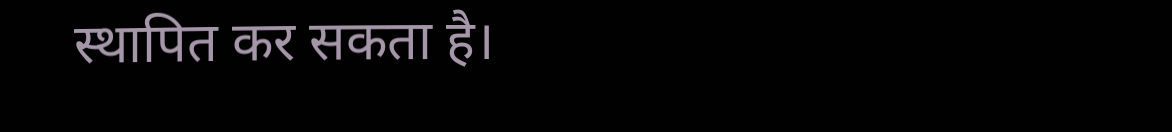स्थापित कर सकता है।